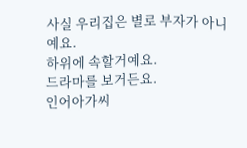사실 우리집은 별로 부자가 아니예요.
하위에 속할거예요.
드라마를 보거든요.
인어아가씨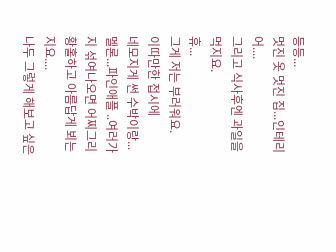등등...
멋진 옷 멋진 집...인테리어....
그리고 식사후엔 과일을 먹지요.
휴...
그게 저는 부러워요.
이따만한 접시에
네모지게 썬 수박이랑...
멜론...파인애플 ..여러가지 섞여나오면 어찌그리
황홀하고 아름답게 뵈는지요....
나두 그렇게 해보고 싶은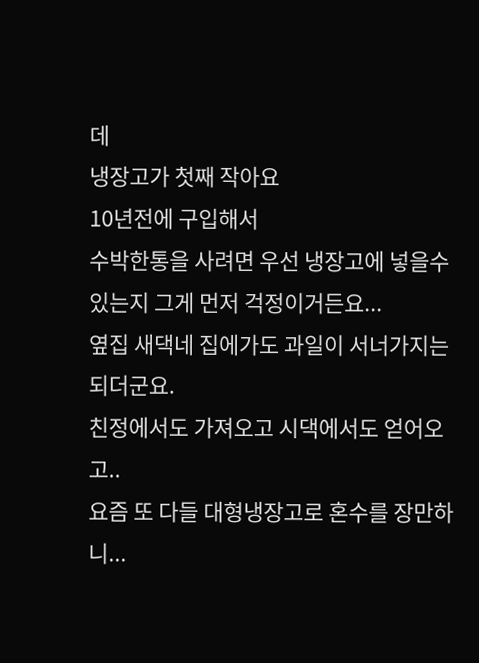데
냉장고가 첫째 작아요
10년전에 구입해서
수박한통을 사려면 우선 냉장고에 넣을수 있는지 그게 먼저 걱정이거든요...
옆집 새댁네 집에가도 과일이 서너가지는 되더군요.
친정에서도 가져오고 시댁에서도 얻어오고..
요즘 또 다들 대형냉장고로 혼수를 장만하니...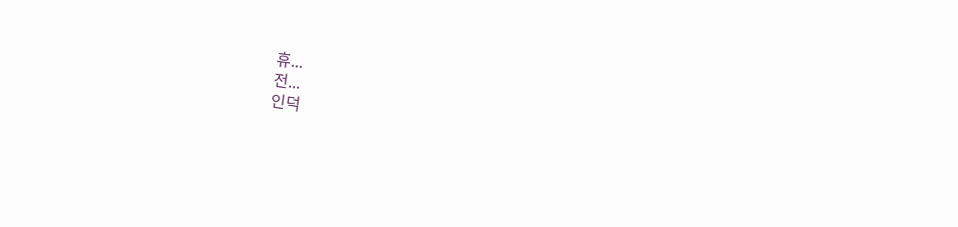휴...
전...
인덕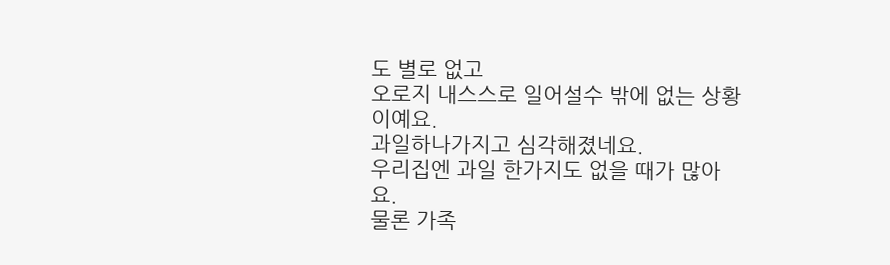도 별로 없고
오로지 내스스로 일어설수 밖에 없는 상황이예요.
과일하나가지고 심각해졌네요.
우리집엔 과일 한가지도 없을 때가 많아요.
물론 가족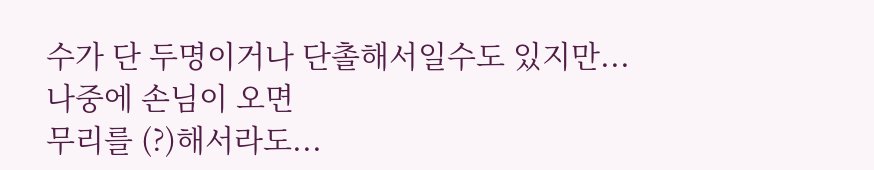수가 단 두명이거나 단촐해서일수도 있지만...
나중에 손님이 오면
무리를 (?)해서라도...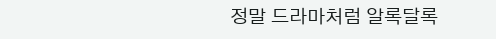정말 드라마처럼 알록달록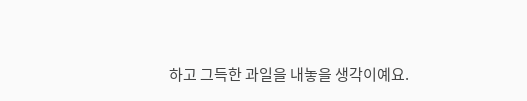하고 그득한 과일을 내놓을 생각이예요.